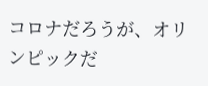コロナだろうが、オリンピックだ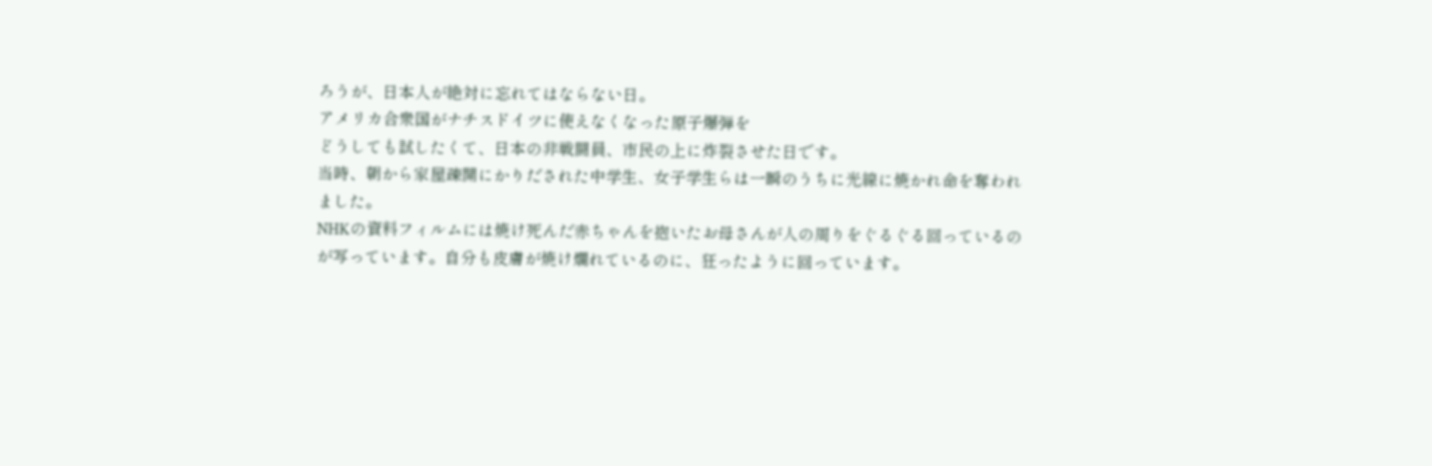ろうが、日本人が絶対に忘れてはならない日。
アメリカ合衆国がナチスドイツに使えなくなった原子爆弾を
どうしても試したくて、日本の非戦闘員、市民の上に炸裂させた日です。
当時、朝から家屋疎開にかりだされた中学生、女子学生らは一瞬のうちに光線に焼かれ命を奪われました。
NHKの資料フィルムには焼け死んだ赤ちゃんを抱いたお母さんが人の周りをぐるぐる回っているのが写っています。自分も皮膚が焼け爛れているのに、狂ったように回っています。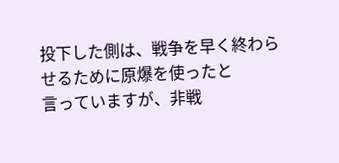投下した側は、戦争を早く終わらせるために原爆を使ったと
言っていますが、非戦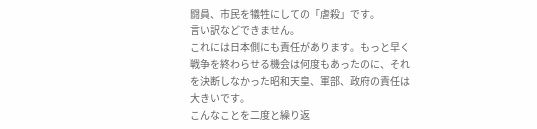闘員、市民を犠牲にしての「虐殺」です。
言い訳などできません。
これには日本側にも責任があります。もっと早く戦争を終わらせる機会は何度もあったのに、それを決断しなかった昭和天皇、軍部、政府の責任は大きいです。
こんなことを二度と繰り返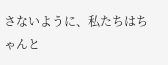さないように、私たちはちゃんと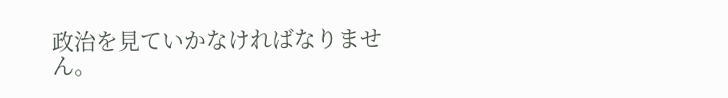政治を見ていかなければなりません。